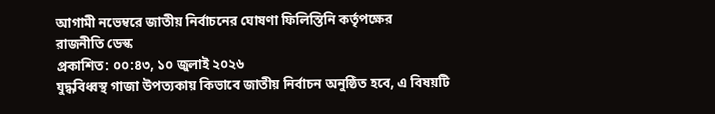আগামী নভেম্বরে জাতীয় নির্বাচনের ঘোষণা ফিলিস্তিনি কর্তৃপক্ষের
রাজনীতি ডেস্ক
প্রকাশিত: ০০:৪৩, ১০ জুলাই ২০২৬
যুদ্ধবিধ্বস্থ গাজা উপত্যকায় কিভাবে জাতীয় নির্বাচন অনুষ্ঠিত হবে, এ বিষয়টি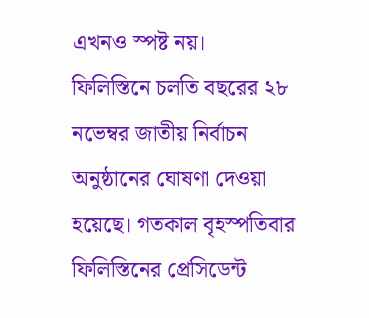এখনও স্পষ্ট নয়।
ফিলিস্তিনে চলতি বছরের ২৮ নভেম্বর জাতীয় নির্বাচন অনুষ্ঠানের ঘোষণা দেওয়া হয়েছে। গতকাল বৃহস্পতিবার ফিলিস্তিনের প্রেসিডেন্ট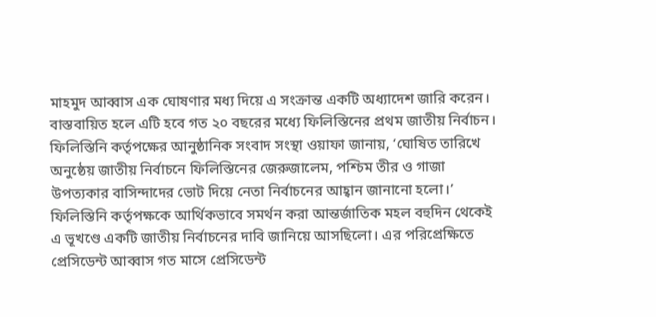মাহমুদ আব্বাস এক ঘোষণার মধ্য দিয়ে এ সংক্রান্ত একটি অধ্যাদেশ জারি করেন। বাস্তবায়িত হলে এটি হবে গত ২০ বছরের মধ্যে ফিলিস্তিনের প্রথম জাতীয় নির্বাচন।
ফিলিস্তিনি কর্তৃপক্ষের আনুষ্ঠানিক সংবাদ সংস্থা ওয়াফা জানায়, ‘ঘোষিত তারিখে অনুষ্ঠেয় জাতীয় নির্বাচনে ফিলিস্তিনের জেরুজালেম, পশ্চিম তীর ও গাজা উপত্যকার বাসিন্দাদের ভোট দিয়ে নেতা নির্বাচনের আহ্বান জানানো হলো।’
ফিলিস্তিনি কর্তৃপক্ষকে আর্থিকভাবে সমর্থন করা আন্তর্জাতিক মহল বহুদিন থেকেই এ ভূখণ্ডে একটি জাতীয় নির্বাচনের দাবি জানিয়ে আসছিলো। এর পরিপ্রেক্ষিতে প্রেসিডেন্ট আব্বাস গত মাসে প্রেসিডেন্ট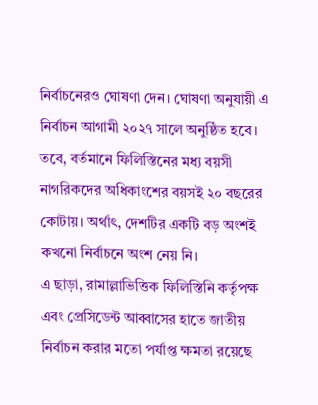নির্বাচনেরও ঘোষণা দেন। ঘোষণা অনুযায়ী এ নির্বাচন আগামী ২০২৭ সালে অনুষ্ঠিত হবে।
তবে, বর্তমানে ফিলিস্তিনের মধ্য বয়সী নাগরিকদের অধিকাংশের বয়সই ২০ বছরের কোটায়। অর্থাৎ, দেশটির একটি বড় অংশই কখনো নির্বাচনে অংশ নেয় নি।
এ ছাড়া, রামাল্লাভিত্তিক ফিলিস্তিনি কর্তৃপক্ষ এবং প্রেসিডেন্ট আব্বাসের হাতে জাতীয় নির্বাচন করার মতো পর্যাপ্ত ক্ষমতা রয়েছে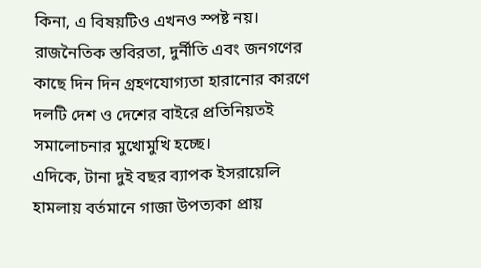কিনা, এ বিষয়টিও এখনও স্পষ্ট নয়। রাজনৈতিক স্তবিরতা, দুর্নীতি এবং জনগণের কাছে দিন দিন গ্রহণযোগ্যতা হারানোর কারণে দলটি দেশ ও দেশের বাইরে প্রতিনিয়তই সমালোচনার মুখোমুখি হচ্ছে।
এদিকে, টানা দুই বছর ব্যাপক ইসরায়েলি হামলায় বর্তমানে গাজা উপত্যকা প্রায়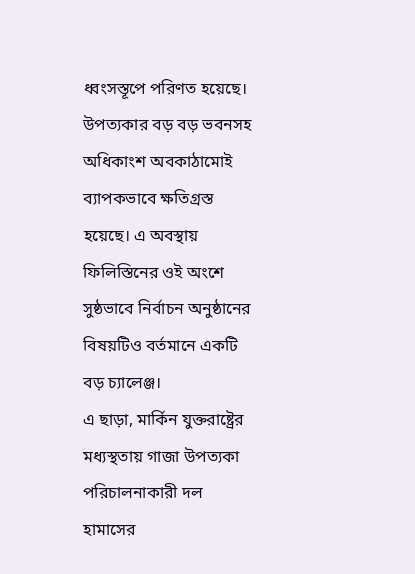ধ্বংসস্তূপে পরিণত হয়েছে। উপত্যকার বড় বড় ভবনসহ অধিকাংশ অবকাঠামোই ব্যাপকভাবে ক্ষতিগ্রস্ত হয়েছে। এ অবস্থায় ফিলিস্তিনের ওই অংশে সুষ্ঠভাবে নির্বাচন অনুষ্ঠানের বিষয়টিও বর্তমানে একটি বড় চ্যালেঞ্জ।
এ ছাড়া, মার্কিন যুক্তরাষ্ট্রের মধ্যস্থতায় গাজা উপত্যকা পরিচালনাকারী দল হামাসের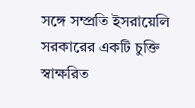সঙ্গে সম্প্রতি ইসরায়েলি সরকারের একটি চুক্তি স্বাক্ষরিত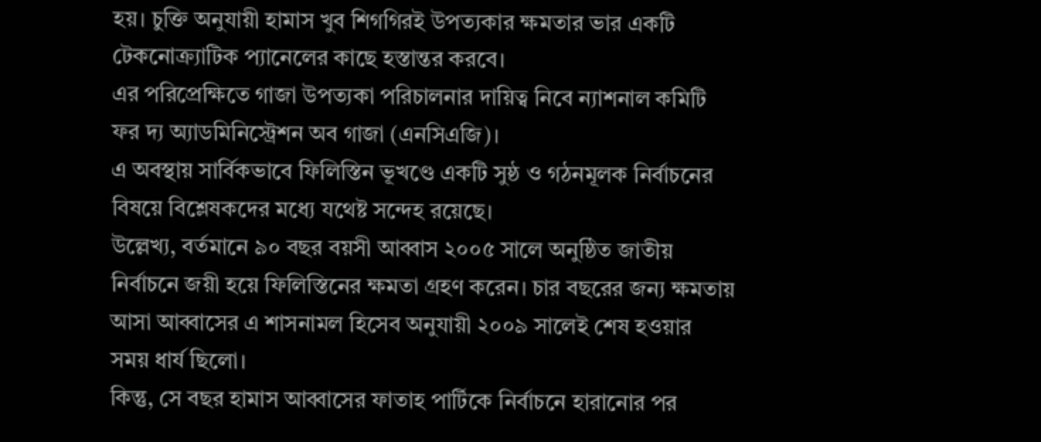হয়। চুক্তি অনুযায়ী হামাস খুব শিগগিরই উপত্যকার ক্ষমতার ভার একটি টেকনোক্র্যাটিক প্যানেলের কাছে হস্তান্তর করবে।
এর পরিপ্রেক্ষিতে গাজা উপত্যকা পরিচালনার দায়িত্ব নিবে ন্যাশনাল কমিটি ফর দ্য অ্যাডমিনিস্ট্রেশন অব গাজা (এনসিএজি)।
এ অবস্থায় সার্বিকভাবে ফিলিস্তিন ভূখণ্ডে একটি সুষ্ঠ ও গঠনমূলক নির্বাচনের বিষয়ে বিশ্লেষকদের মধ্যে যথেষ্ট সন্দেহ রয়েছে।
উল্লেখ্য, বর্তমানে ৯০ বছর বয়সী আব্বাস ২০০৫ সালে অনুষ্ঠিত জাতীয় নির্বাচনে জয়ী হয়ে ফিলিস্তিনের ক্ষমতা গ্রহণ করেন। চার বছরের জন্য ক্ষমতায় আসা আব্বাসের এ শাসনামল হিসেব অনুযায়ী ২০০৯ সালেই শেষ হওয়ার সময় ধার্য ছিলো।
কিন্তু, সে বছর হামাস আব্বাসের ফাতাহ পার্টিকে নির্বাচনে হারানোর পর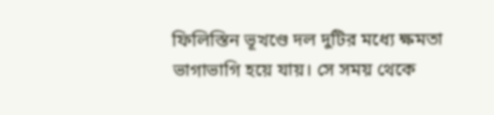ফিলিস্তিন ভূখণ্ডে দল দুটির মধ্যে ক্ষমতা ভাগাভাগি হয়ে যায়। সে সময় থেকে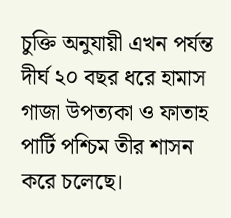চুক্তি অনুযায়ী এখন পর্যন্ত দীর্ঘ ২০ বছর ধরে হামাস গাজা উপত্যকা ও ফাতাহ পার্টি পশ্চিম তীর শাসন করে চলেছে।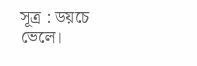সূত্র : ডয়চে ভেলে।